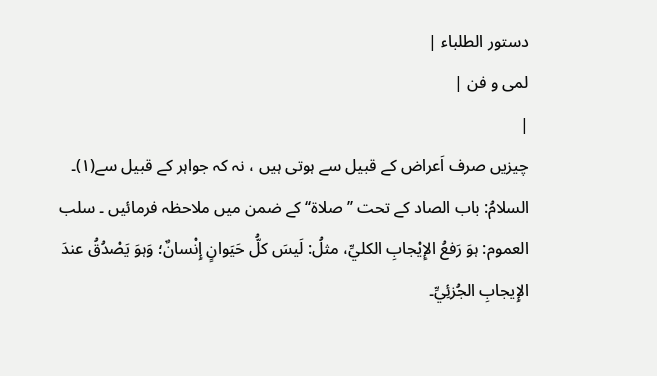دستور الطلباء |
لمی و فن |
|
چیزیں صرف اَعراض کے قبیل سے ہوتی ہیں ، نہ کہ جواہر کے قبیل سے(۱)۔ السلامُ: باب الصاد کے تحت ’’صلاۃ‘‘ کے ضمن میں ملاحظہ فرمائیں ۔ سلب العموم: ہوَ رَفعُ الإِیْجابِ الکليِّ، مثلُ: لَیسَ کلُّ حَیَوانٍ إِنْسانٌ؛ وَہوَ یَصْدُقُ عندَ الإِیجابِ الجُزئِيِّ۔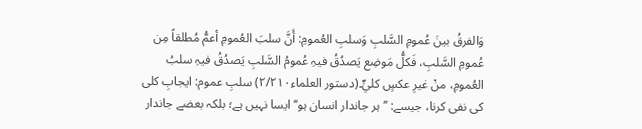وَالفرقُ بینَ عُمومِ السَّلبِ وَسلبِ العُمومِ: أَنَّ سلبَ العُمومِ أعمُّ مُطلقاً مِن عُمومِ السَّلبِ، فَکلُّ مَوضِع یَصدُقُ فیہِ عُمومُ السَّلبِ یَصدُقُ فیہِ سلبُ العُمومِ، منْ غیرِ عکسٍ کليٍّ۔(دستور العلماء۲/۲۱۰) سلبِ عموم: ایجابِ کلی کی نفی کرنا، جیسے: ’’ہر جاندار انسان ہو‘‘ ایسا نہیں ہے؛ بلکہ بعضے جاندار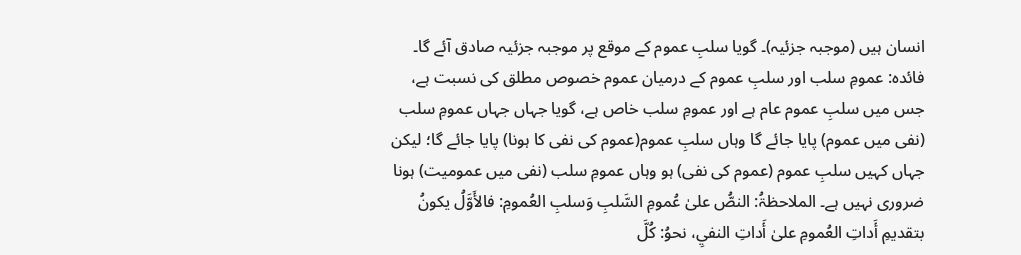انسان ہیں (موجبہ جزئیہ)۔ گویا سلبِ عموم کے موقع پر موجبہ جزئیہ صادق آئے گا۔ فائدہ: عمومِ سلب اور سلبِ عموم کے درمیان عموم خصوص مطلق کی نسبت ہے، جس میں سلبِ عموم عام ہے اور عمومِ سلب خاص ہے، گویا جہاں جہاں عمومِ سلب (نفی میں عموم) پایا جائے گا وہاں سلبِ عموم(عموم کی نفی کا ہونا) پایا جائے گا؛ لیکن جہاں کہیں سلبِ عموم (عموم کی نفی) ہو وہاں عمومِ سلب (نفی میں عمومیت) ہونا ضروری نہیں ہے۔ الملاحظۃُ: النصُّ علیٰ عُمومِ السَّلبِ وَسلبِ العُمومِ: فالأَوَّلُ یکونُ بتقدیمِ أَداتِ العُمومِ علیٰ أَداتِ النفيِ، نحوُ: کُلَّ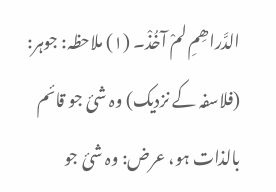الدَّراھِمِ لمْ آخُذْ۔ (۱) ملاحظہ: جوہر: (فلاسفہ کے نزدیک) وہ شیٔ جو قائم بالذات ہو، عرض: وہ شیٔ جو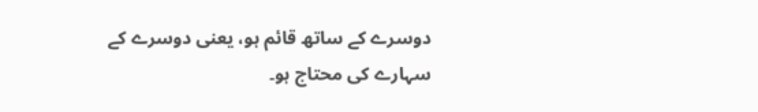دوسرے کے ساتھ قائم ہو، یعنی دوسرے کے سہارے کی محتاج ہو۔